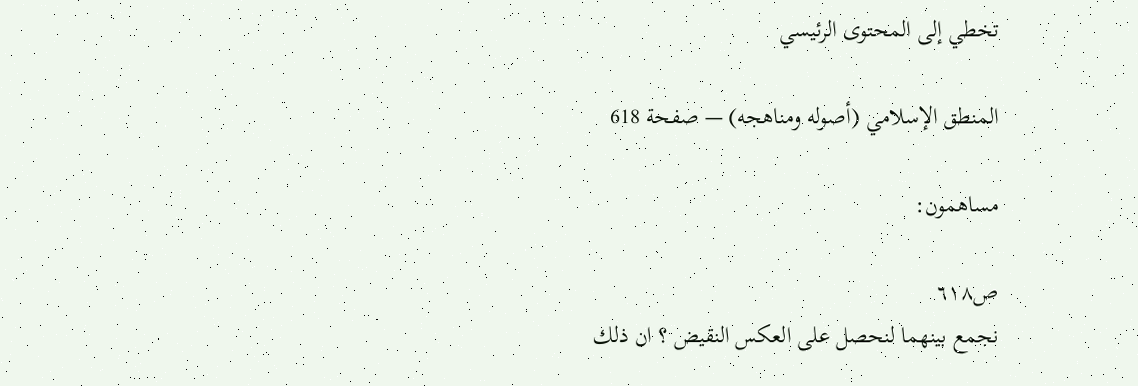تخطي إلى المحتوى الرئيسي

المنطق الإسلامي (أصوله ومناهجه) — صفحة 618

مساهمون:

ص٦١٨
نجمع بينهما لنحصل على العكس النقيض ؟ ان ذلك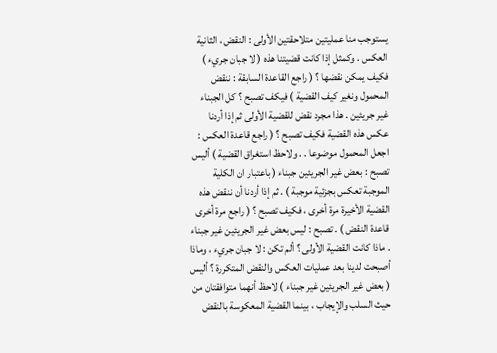يستوجب منا عمليتين متلاحقتين الأولى : النقض ، الثانية العكس . وكمثل إذا كانت قضيتنا هذه ( لا جبان جريء ) فكيف يمكن نقضها ؟ ( راجع القاعدة السابقة : ننقض المحمول ونغير كيف القضية ) فيكف تصبح ؟ كل الجبناء غير جريئين . هذا مجرد نقض للقضية الأولى ثم إذا أردنا عكس هذه القضية فكيف تصبح ؟ ( راجع قاعدة العكس : اجعل المحمول موضوعا . . ولاحظ استغراق القضية ) أليس تصبح : بعض غير الجريئين جبناء ( باعتبار ان الكلية الموجبة تعكس بجزئية موجبة ) . ثم إذا أردنا أن ننقض هذه القضية الأخيرة مرة أخرى ، فكيف تصبح ؟ ( راجع مرة أخرى قاعدة النقض ) . تصبح : ليس بعض غير الجريئين غير جبناء . ماذا كانت القضية الأولى ؟ ألم تكن : لا جبان جريء ، وماذا أصبحت لدينا بعد عمليات العكس والنقض المتكررة ؟ أليس ( بعض غير الجريئين غير جبناء ) لاحظ أنهما متوافقتان من حيث السلب والإيجاب ، بينما القضية المعكوسة بالنقض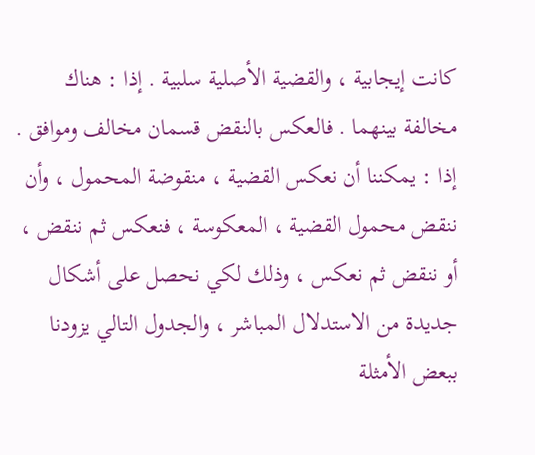كانت إيجابية ، والقضية الأصلية سلبية . إذا : هناك مخالفة بينهما . فالعكس بالنقض قسمان مخالف وموافق . إذا : يمكننا أن نعكس القضية ، منقوضة المحمول ، وأن ننقض محمول القضية ، المعكوسة ، فنعكس ثم ننقض ، أو ننقض ثم نعكس ، وذلك لكي نحصل على أشكال جديدة من الاستدلال المباشر ، والجدول التالي يزودنا ببعض الأمثلة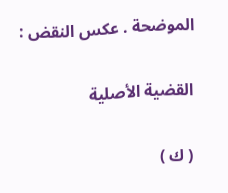الموضحة . عكس النقض :

القضية الأصلية

( ك )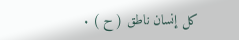كل إنسان ناطق ( ح ) .